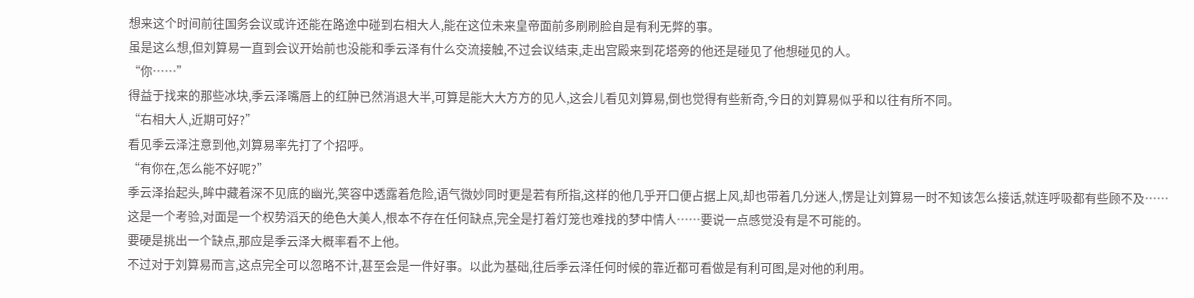想来这个时间前往国务会议或许还能在路途中碰到右相大人,能在这位未来皇帝面前多刷刷脸自是有利无弊的事。
虽是这么想,但刘算易一直到会议开始前也没能和季云泽有什么交流接触,不过会议结束,走出宫殿来到花塔旁的他还是碰见了他想碰见的人。
“你……”
得益于找来的那些冰块,季云泽嘴唇上的红肿已然消退大半,可算是能大大方方的见人,这会儿看见刘算易,倒也觉得有些新奇,今日的刘算易似乎和以往有所不同。
“右相大人,近期可好?”
看见季云泽注意到他,刘算易率先打了个招呼。
“有你在,怎么能不好呢?”
季云泽抬起头,眸中藏着深不见底的幽光,笑容中透露着危险,语气微妙同时更是若有所指,这样的他几乎开口便占据上风,却也带着几分迷人,愣是让刘算易一时不知该怎么接话,就连呼吸都有些顾不及……
这是一个考验,对面是一个权势滔天的绝色大美人,根本不存在任何缺点,完全是打着灯笼也难找的梦中情人……要说一点感觉没有是不可能的。
要硬是挑出一个缺点,那应是季云泽大概率看不上他。
不过对于刘算易而言,这点完全可以忽略不计,甚至会是一件好事。以此为基础,往后季云泽任何时候的靠近都可看做是有利可图,是对他的利用。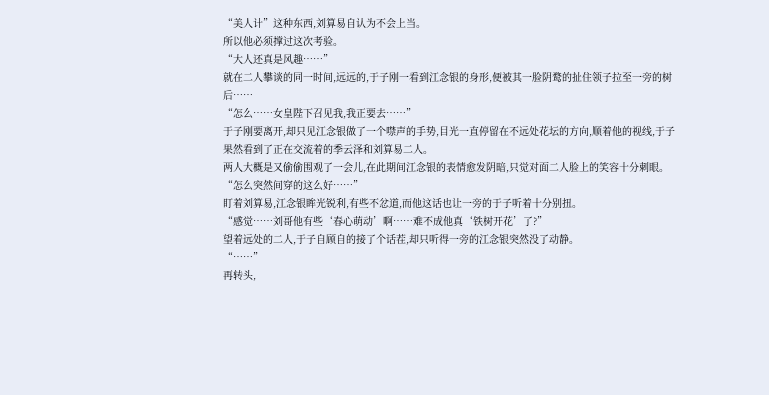“美人计”这种东西,刘算易自认为不会上当。
所以他必须撑过这次考验。
“大人还真是风趣……”
就在二人攀谈的同一时间,远远的,于子刚一看到江念银的身形,便被其一脸阴鹜的扯住领子拉至一旁的树后……
“怎么……女皇陛下召见我,我正要去……”
于子刚要离开,却只见江念银做了一个噤声的手势,目光一直停留在不远处花坛的方向,顺着他的视线,于子果然看到了正在交流着的季云泽和刘算易二人。
两人大概是又偷偷围观了一会儿,在此期间江念银的表情愈发阴暗,只觉对面二人脸上的笑容十分刺眼。
“怎么突然间穿的这么好……”
盯着刘算易,江念银眸光锐利,有些不忿道,而他这话也让一旁的于子听着十分别扭。
“感觉……刘哥他有些‘春心萌动’啊……难不成他真‘铁树开花’了?”
望着远处的二人,于子自顾自的接了个话茬,却只听得一旁的江念银突然没了动静。
“……”
再转头,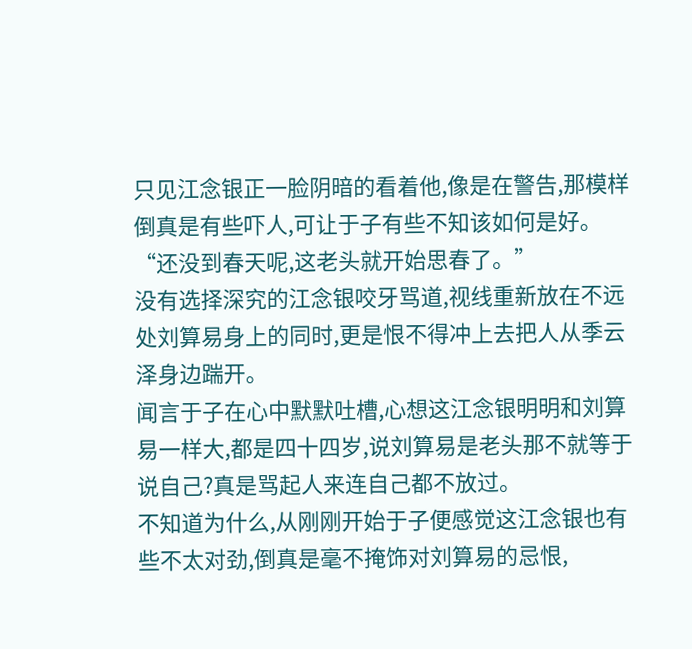只见江念银正一脸阴暗的看着他,像是在警告,那模样倒真是有些吓人,可让于子有些不知该如何是好。
“还没到春天呢,这老头就开始思春了。”
没有选择深究的江念银咬牙骂道,视线重新放在不远处刘算易身上的同时,更是恨不得冲上去把人从季云泽身边踹开。
闻言于子在心中默默吐槽,心想这江念银明明和刘算易一样大,都是四十四岁,说刘算易是老头那不就等于说自己?真是骂起人来连自己都不放过。
不知道为什么,从刚刚开始于子便感觉这江念银也有些不太对劲,倒真是毫不掩饰对刘算易的忌恨,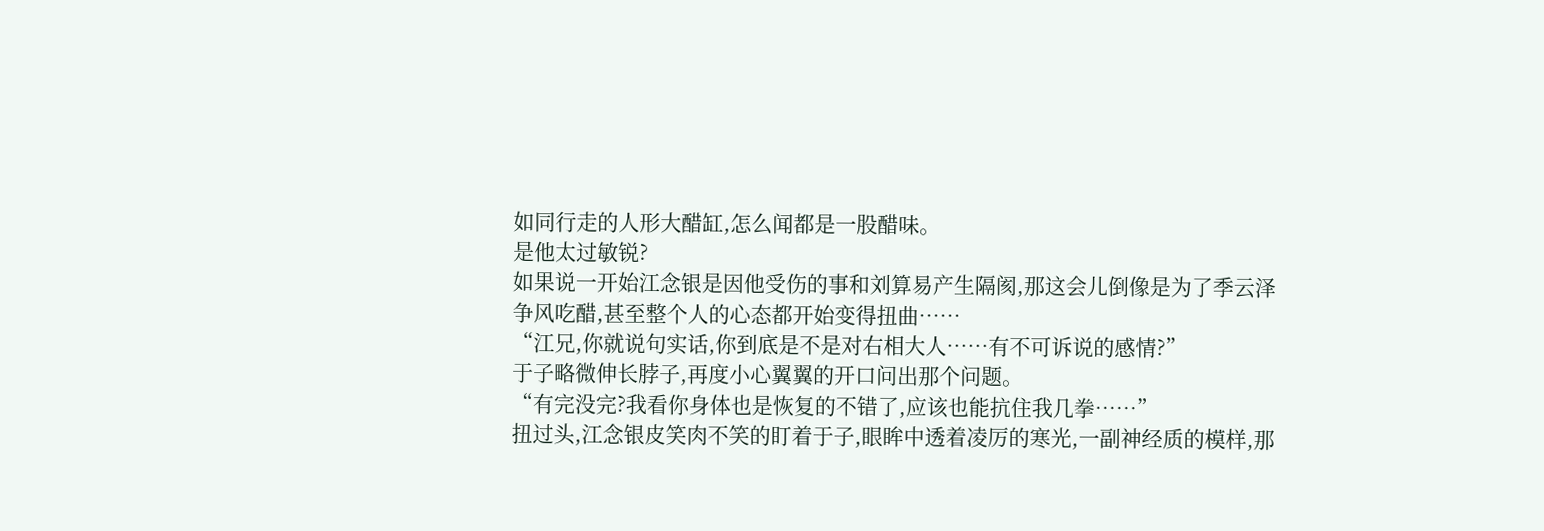如同行走的人形大醋缸,怎么闻都是一股醋味。
是他太过敏锐?
如果说一开始江念银是因他受伤的事和刘算易产生隔阂,那这会儿倒像是为了季云泽争风吃醋,甚至整个人的心态都开始变得扭曲……
“江兄,你就说句实话,你到底是不是对右相大人……有不可诉说的感情?”
于子略微伸长脖子,再度小心翼翼的开口问出那个问题。
“有完没完?我看你身体也是恢复的不错了,应该也能抗住我几拳……”
扭过头,江念银皮笑肉不笑的盯着于子,眼眸中透着凌厉的寒光,一副神经质的模样,那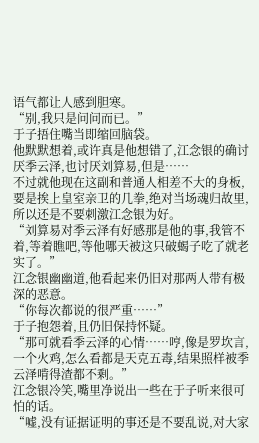语气都让人感到胆寒。
“别,我只是问问而已。”
于子捂住嘴当即缩回脑袋。
他默默想着,或许真是他想错了,江念银的确讨厌季云泽,也讨厌刘算易,但是……
不过就他现在这副和普通人相差不大的身板,要是挨上皇室亲卫的几拳,绝对当场魂归故里,所以还是不要刺激江念银为好。
“刘算易对季云泽有好感那是他的事,我管不着,等着瞧吧,等他哪天被这只破蝎子吃了就老实了。”
江念银幽幽道,他看起来仍旧对那两人带有极深的恶意。
“你每次都说的很严重……”
于子抱怨着,且仍旧保持怀疑。
“那可就看季云泽的心情……哼,像是罗坎言,一个火鸡,怎么看都是天克五毒,结果照样被季云泽啃得渣都不剩。”
江念银冷笑,嘴里净说出一些在于子听来很可怕的话。
“嘘,没有证据证明的事还是不要乱说,对大家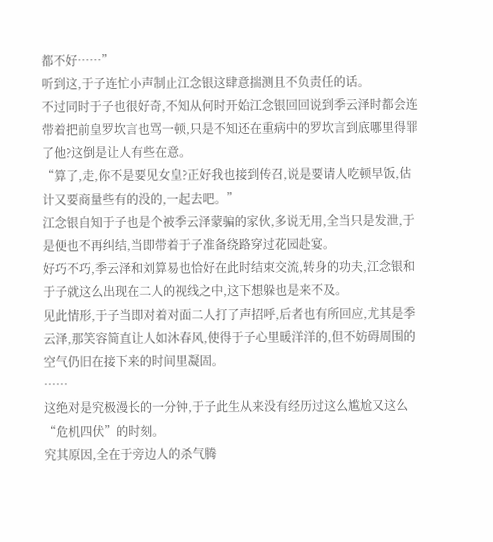都不好……”
听到这,于子连忙小声制止江念银这肆意揣测且不负责任的话。
不过同时于子也很好奇,不知从何时开始江念银回回说到季云泽时都会连带着把前皇罗坎言也骂一顿,只是不知还在重病中的罗坎言到底哪里得罪了他?这倒是让人有些在意。
“算了,走,你不是要见女皇?正好我也接到传召,说是要请人吃顿早饭,估计又要商量些有的没的,一起去吧。”
江念银自知于子也是个被季云泽蒙骗的家伙,多说无用,全当只是发泄,于是便也不再纠结,当即带着于子准备绕路穿过花园赴宴。
好巧不巧,季云泽和刘算易也恰好在此时结束交流,转身的功夫,江念银和于子就这么出现在二人的视线之中,这下想躲也是来不及。
见此情形,于子当即对着对面二人打了声招呼,后者也有所回应,尤其是季云泽,那笑容简直让人如沐春风,使得于子心里暖洋洋的,但不妨碍周围的空气仍旧在接下来的时间里凝固。
……
这绝对是究极漫长的一分钟,于子此生从来没有经历过这么尴尬又这么“危机四伏”的时刻。
究其原因,全在于旁边人的杀气腾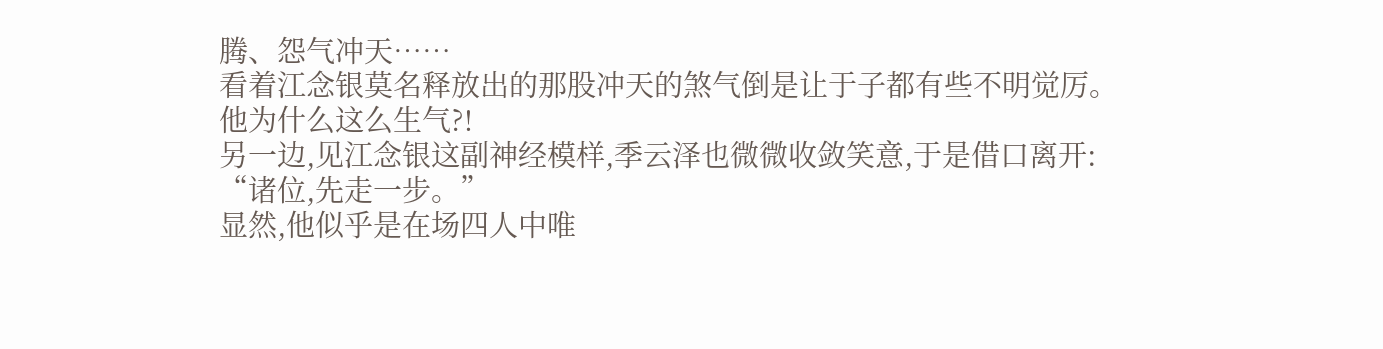腾、怨气冲天……
看着江念银莫名释放出的那股冲天的煞气倒是让于子都有些不明觉厉。
他为什么这么生气?!
另一边,见江念银这副神经模样,季云泽也微微收敛笑意,于是借口离开:
“诸位,先走一步。”
显然,他似乎是在场四人中唯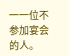一一位不参加宴会的人。